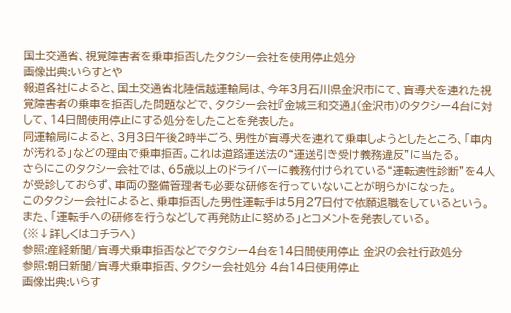国土交通省、視覚障害者を乗車拒否したタクシー会社を使用停止処分
画像出典:いらすとや
報道各社によると、国土交通省北陸信越運輸局は、今年3月石川県金沢市にて、盲導犬を連れた視覚障害者の乗車を拒否した問題などで、タクシー会社『金城三和交通』(金沢市)のタクシー4台に対して、14日間使用停止にする処分をしたことを発表した。
同運輸局によると、3月3日午後2時半ごろ、男性が盲導犬を連れて乗車しようとしたところ、「車内が汚れる」などの理由で乗車拒否。これは道路運送法の“運送引き受け義務違反”に当たる。
さらにこのタクシー会社では、65歳以上のドライバーに義務付けられている“運転適性診断”を4人が受診しておらず、車両の整備管理者も必要な研修を行っていないことが明らかになった。
このタクシー会社によると、乗車拒否した男性運転手は5月27日付で依願退職をしているという。また、「運転手への研修を行うなどして再発防止に努める」とコメントを発表している。
(※↓詳しくはコチラへ)
参照:産経新聞/盲導犬乗車拒否などでタクシー4台を14日間使用停止 金沢の会社行政処分
参照:朝日新聞/盲導犬乗車拒否、タクシー会社処分 4台14日使用停止
画像出典:いらす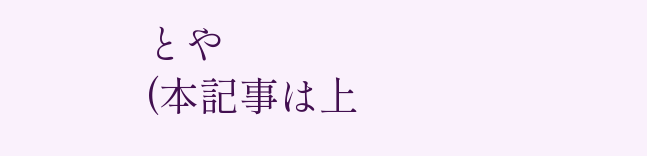とや
(本記事は上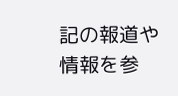記の報道や情報を参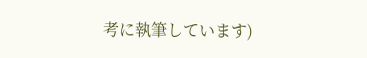考に執筆しています)